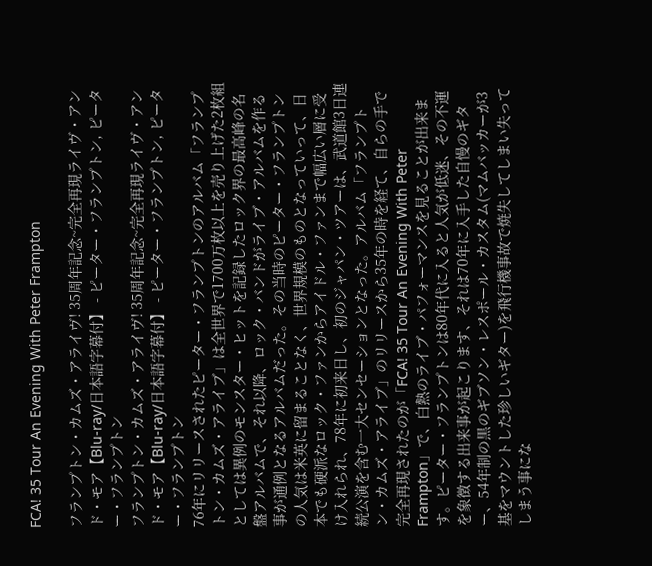FCA! 35 Tour An Evening With Peter Frampton

フランプトン・カムズ・アライヴ! 35周年記念~完全再現ライヴ・アンド・モア【Blu-ray/日本語字幕付】 - ピーター・フランプトン, ピーター・フランプトン
フランプトン・カムズ・アライヴ! 35周年記念~完全再現ライヴ・アンド・モア【Blu-ray/日本語字幕付】 - ピーター・フランプトン, ピーター・フランプトン
76年にリリースされたピーター・フランプトンのアルバム「フランプトン・カムズ・アライブ」は全世界で1700万枚以上を売り上げた2枚組としては異例のモンスター・ヒットを記録したロック界の最高峰の名盤アルバムで、それ以降、ロック・バンドがライブ・アルバムを作る事が通例となるアルバムだった。その当時のピーター・フランプトンの人気は米英に留まることなく、世界規模のものとなっていって、日本でも硬派なロック・ファンからアイドル・ファンまで幅広い層に受け入れられ、78年に初来日し、初のジャパン・ツアーは、武道館3日連続公演を含む一大センセーションとなった。アルバム「フランプトン・カムズ・アライブ」のリリースから35年の時を経て、自らの手で完全再現されたのが「FCA! 35 Tour An Evening With Peter Frampton」で、白熱のライブ・パフォーマンスを見ることが出来ます。ピーター・フランプトンは80年代に入ると人気が低迷、その不運を象徴する出来事が起こります、それは70年に入手した自慢のギター、54年制の黒のギブソン・レスポール・カスタム(マムバッカーが3基をマウントした珍しいギター)を飛行機事故で焼失してしまい失ってしまう事にな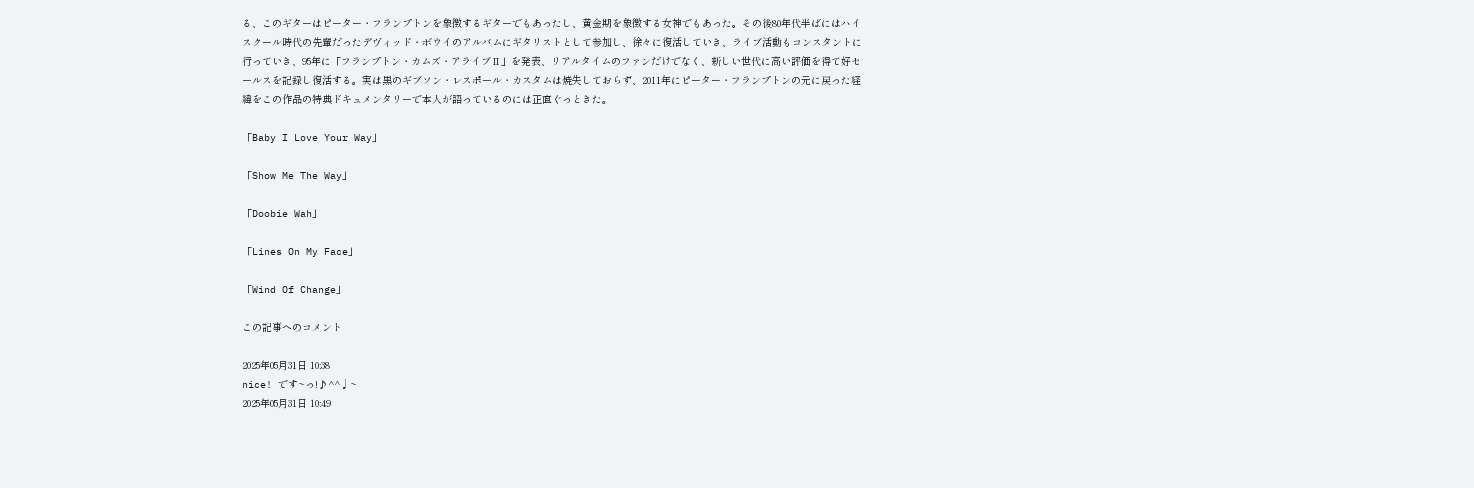る、このギターはピーター・フランプトンを象徴するギターでもあったし、黄金期を象徴する女神でもあった。その後80年代半ばにはハイスクール時代の先輩だったデヴィッド・ボウイのアルバムにギタリストとして参加し、徐々に復活していき、ライブ活動もコンスタントに行っていき、95年に「フランプトン・カムズ・アライブⅡ」を発表、リアルタイムのファンだけでなく、新しい世代に高い評価を得て好セールスを記録し復活する。実は黒のギブソン・レスポール・カスタムは焼失しておらず、2011年にピーター・フランプトンの元に戻った経緯をこの作品の特典ドキュメンタリーで本人が語っているのには正直ぐっときた。

「Baby I Love Your Way」

「Show Me The Way」

「Doobie Wah」

「Lines On My Face」

「Wind Of Change」

この記事へのコメント

2025年05月31日 10:38
nice! です~っ!♪^^♩~
2025年05月31日 10:49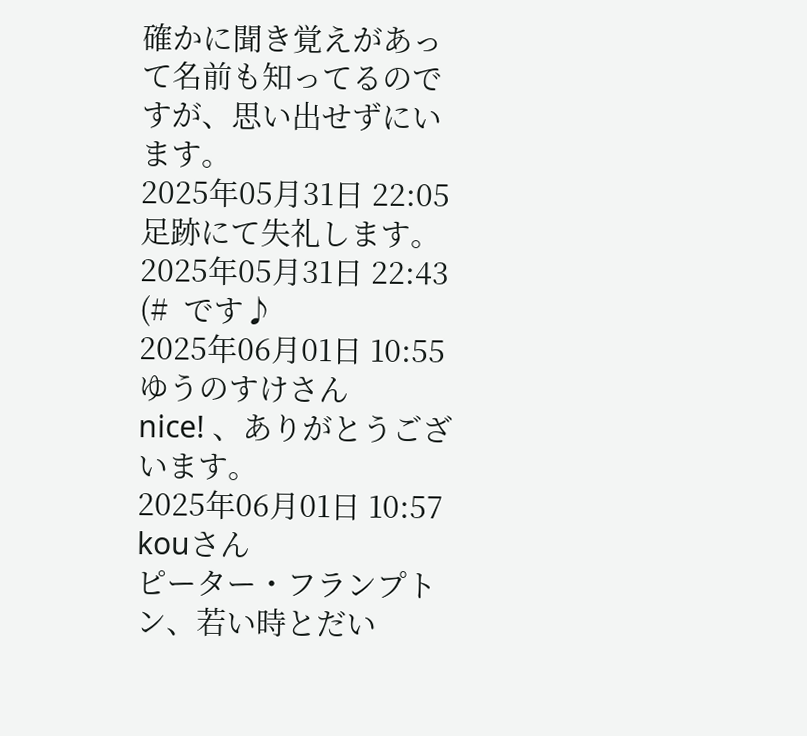確かに聞き覚えがあって名前も知ってるのですが、思い出せずにいます。
2025年05月31日 22:05
足跡にて失礼します。
2025年05月31日 22:43
(#  です♪
2025年06月01日 10:55
ゆうのすけさん
nice! 、ありがとうございます。
2025年06月01日 10:57
kouさん
ピーター・フランプトン、若い時とだい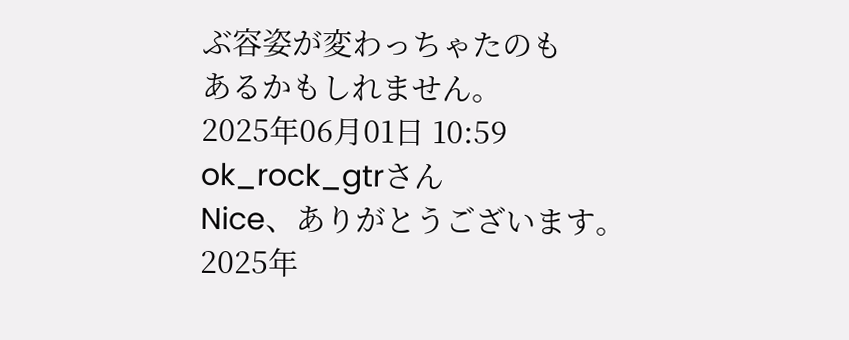ぶ容姿が変わっちゃたのも
あるかもしれません。
2025年06月01日 10:59
ok_rock_gtrさん
Nice、ありがとうございます。
2025年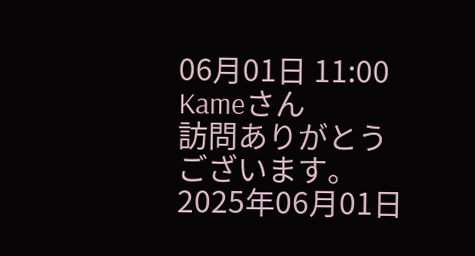06月01日 11:00
Kameさん
訪問ありがとうございます。
2025年06月01日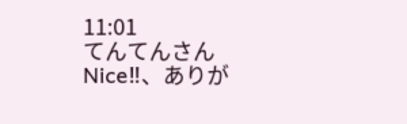11:01
てんてんさん
Nice‼、ありが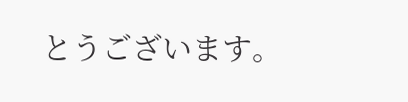とうございます。